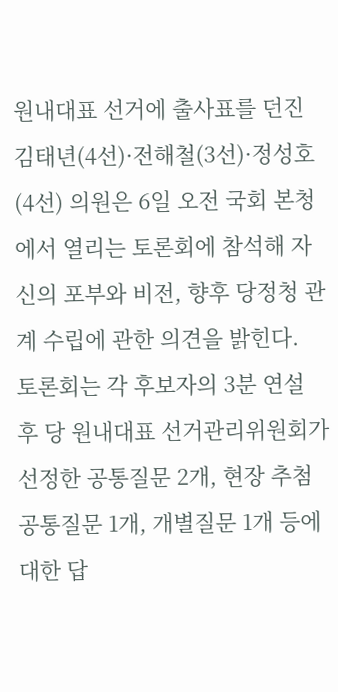원내대표 선거에 출사표를 던진 김태년(4선)·전해철(3선)·정성호(4선) 의원은 6일 오전 국회 본청에서 열리는 토론회에 참석해 자신의 포부와 비전, 향후 당정청 관계 수립에 관한 의견을 밝힌다.
토론회는 각 후보자의 3분 연설 후 당 원내대표 선거관리위원회가 선정한 공통질문 2개, 현장 추첨 공통질문 1개, 개별질문 1개 등에 대한 답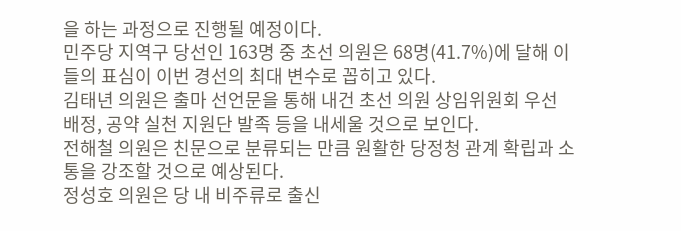을 하는 과정으로 진행될 예정이다.
민주당 지역구 당선인 163명 중 초선 의원은 68명(41.7%)에 달해 이들의 표심이 이번 경선의 최대 변수로 꼽히고 있다.
김태년 의원은 출마 선언문을 통해 내건 초선 의원 상임위원회 우선 배정, 공약 실천 지원단 발족 등을 내세울 것으로 보인다.
전해철 의원은 친문으로 분류되는 만큼 원활한 당정청 관계 확립과 소통을 강조할 것으로 예상된다.
정성호 의원은 당 내 비주류로 출신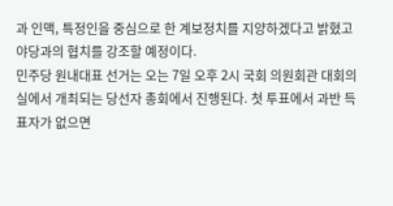과 인맥, 특정인을 중심으로 한 계보정치를 지양하겠다고 밝혔고 야당과의 협치를 강조할 예정이다.
민주당 원내대표 선거는 오는 7일 오후 2시 국회 의원회관 대회의실에서 개최되는 당선자 총회에서 진행된다. 첫 투표에서 과반 득표자가 없으면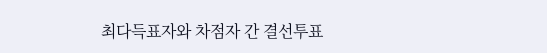최다득표자와 차점자 간 결선투표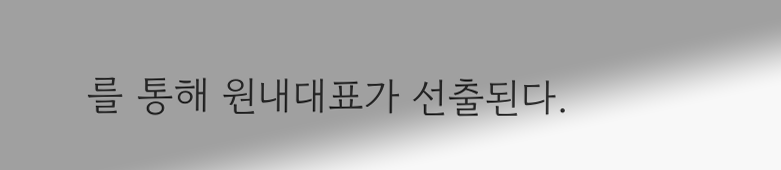를 통해 원내대표가 선출된다.